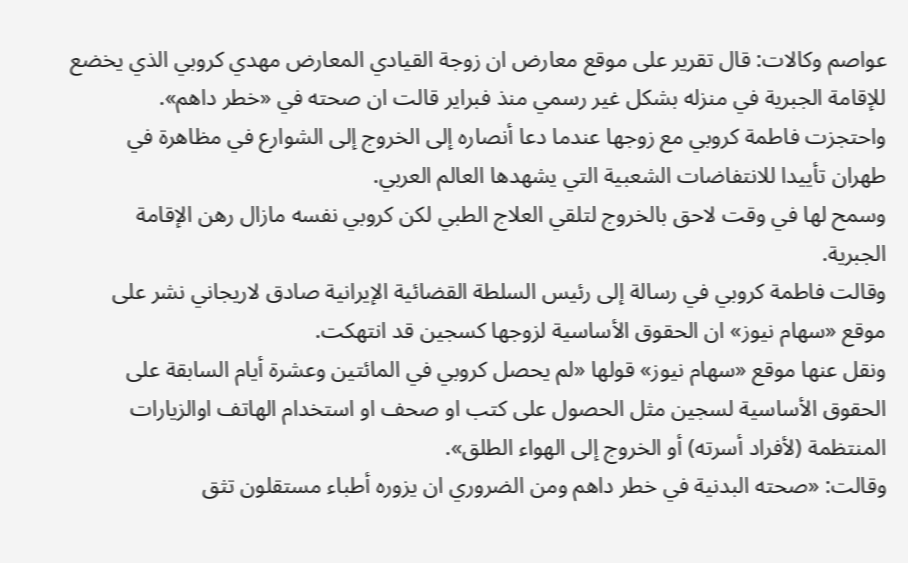عواصم وكالات: قال تقرير على موقع معارض ان زوجة القيادي المعارض مهدي كروبي الذي يخضع للإقامة الجبرية في منزله بشكل غير رسمي منذ فبراير قالت ان صحته في «خطر داهم».
واحتجزت فاطمة كروبي مع زوجها عندما دعا أنصاره إلى الخروج إلى الشوارع في مظاهرة في طهران تأييدا للانتفاضات الشعبية التي يشهدها العالم العربي.
وسمح لها في وقت لاحق بالخروج لتلقي العلاج الطبي لكن كروبي نفسه مازال رهن الإقامة الجبرية.
وقالت فاطمة كروبي في رسالة إلى رئيس السلطة القضائية الإيرانية صادق لاريجاني نشر على موقع «سهام نيوز» ان الحقوق الأساسية لزوجها كسجين قد انتهكت.
ونقل عنها موقع «سهام نيوز» قولها «لم يحصل كروبي في المائتين وعشرة أيام السابقة على الحقوق الأساسية لسجين مثل الحصول على كتب او صحف او استخدام الهاتف اوالزيارات المنتظمة (لأفراد أسرته) أو الخروج إلى الهواء الطلق».
وقالت: «صحته البدنية في خطر داهم ومن الضروري ان يزوره أطباء مستقلون تثق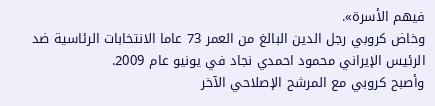فيهم الأسرة».
وخاض كروبي رجل الدين البالغ من العمر 73 عاما الانتخابات الرئاسية ضد الرئيس الإيراني محمود احمدي نجاد في يونيو عام 2009.
وأصبح كروبي مع المرشح الإصلاحي الآخر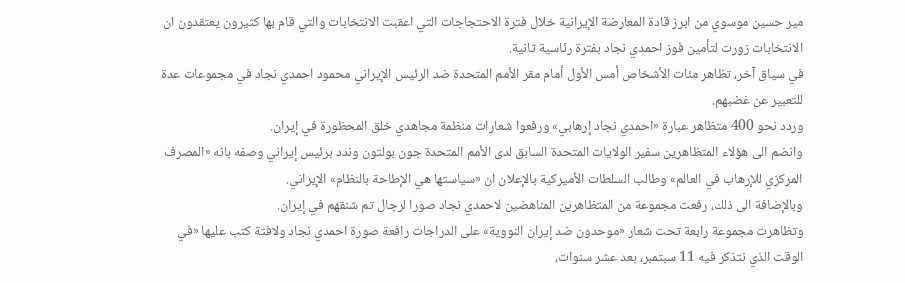مير حسين موسوي من ابرز قادة المعارضة الإيرانية خلال فترة الاحتجاجات التي اعقبت الانتخابات والتي قام بها كثيرون يعتقدون ان الانتخابات زورت لتأمين فوز احمدي نجاد بفترة رئاسية ثانية.
في سياق آخر، تظاهر مئات الأشخاص أمس الأول أمام مقر الأمم المتحدة ضد الرئيس الإيراني محمود احمدي نجاد في مجموعات عدة للتعبير عن غضبهم.
وردد نحو 400 متظاهر عبارة «احمدي نجاد إرهابي» ورفعوا شعارات منظمة مجاهدي خلق المحظورة في إيران.
وانضم الى هؤلاء المتظاهرين سفير الولايات المتحدة السابق لدى الأمم المتحدة جون بولتون وندد برئيس إيراني وصفه بانه «المصرف المركزي للإرهاب في العالم» وطالب السلطات الأميركية بالإعلان ان «سياستها هي الإطاحة بالنظام» الإيراني.
وبالإضافة الى ذلك، رفعت مجموعة من المتظاهرين المناهضين لاحمدي نجاد صورا لرجال تم شنقهم في إيران.
وتظاهرت مجموعة رابعة تحت شعار «موحدون ضد إيران النووية» على الدراجات رافعة صورة احمدي نجاد ولافتة كتب عليها «في الوقت الذي نتذكر فيه 11 سبتمبر، بعد عشر سنوات،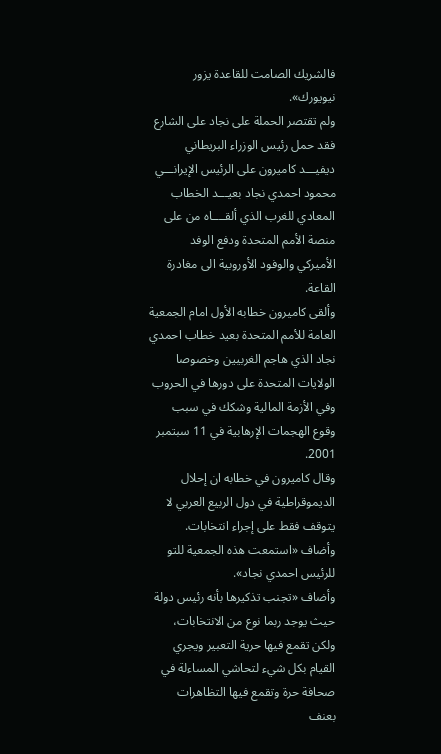فالشريك الصامت للقاعدة يزور نيويورك».
ولم تقتصر الحملة على نجاد على الشارع فقد حمل رئيس الوزراء البريطاني ديفيـــد كاميرون على الرئيس الإيرانـــي محمود احمدي نجاد بعيـــد الخطاب المعادي للغرب الذي ألقــــاه من على منصة الأمم المتحدة ودفع الوفد الأميركي والوفود الأوروبية الى مغادرة القاعة.
وألقى كاميرون خطابه الأول امام الجمعية العامة للأمم المتحدة بعيد خطاب احمدي نجاد الذي هاجم الغربيين وخصوصا الولايات المتحدة على دورها في الحروب وفي الأزمة المالية وشكك في سبب وقوع الهجمات الإرهابية في 11 سبتمبر 2001.
وقال كاميرون في خطابه ان إحلال الديموقراطية في دول الربيع العربي لا يتوقف فقط على إجراء انتخابات. وأضاف «استمعت هذه الجمعية للتو للرئيس احمدي نجاد».
وأضاف «تجنب تذكيرها بأنه رئيس دولة حيث يوجد ربما نوع من الانتخابات، ولكن تقمع فيها حرية التعبير ويجري القيام بكل شيء لتحاشي المساءلة في صحافة حرة وتقمع فيها التظاهرات بعنف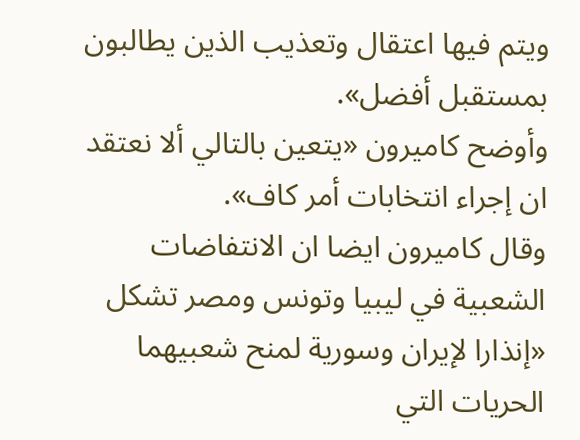ويتم فيها اعتقال وتعذيب الذين يطالبون بمستقبل أفضل».
وأوضح كاميرون «يتعين بالتالي ألا نعتقد ان إجراء انتخابات أمر كاف».
وقال كاميرون ايضا ان الانتفاضات الشعبية في ليبيا وتونس ومصر تشكل «إنذارا لإيران وسورية لمنح شعبيهما الحريات التي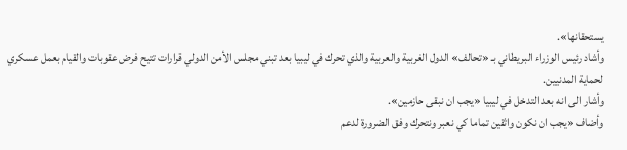يستحقانها».
وأشاد رئيس الوزراء البريطاني بـ «تحالف» الدول الغربية والعربية والذي تحرك في ليبيا بعد تبني مجلس الأمن الدولي قرارات تتيح فرض عقوبات والقيام بعمل عسكري لحماية المدنيين.
وأشار الى انه بعد التدخل في ليبيا «يجب ان نبقى حازمين».
وأضاف «يجب ان نكون واثقين تماما كي نعبر ونتحرك وفق الضرورة لدعم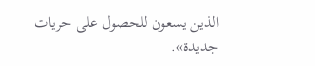الذين يسعون للحصول على حريات جديدة».